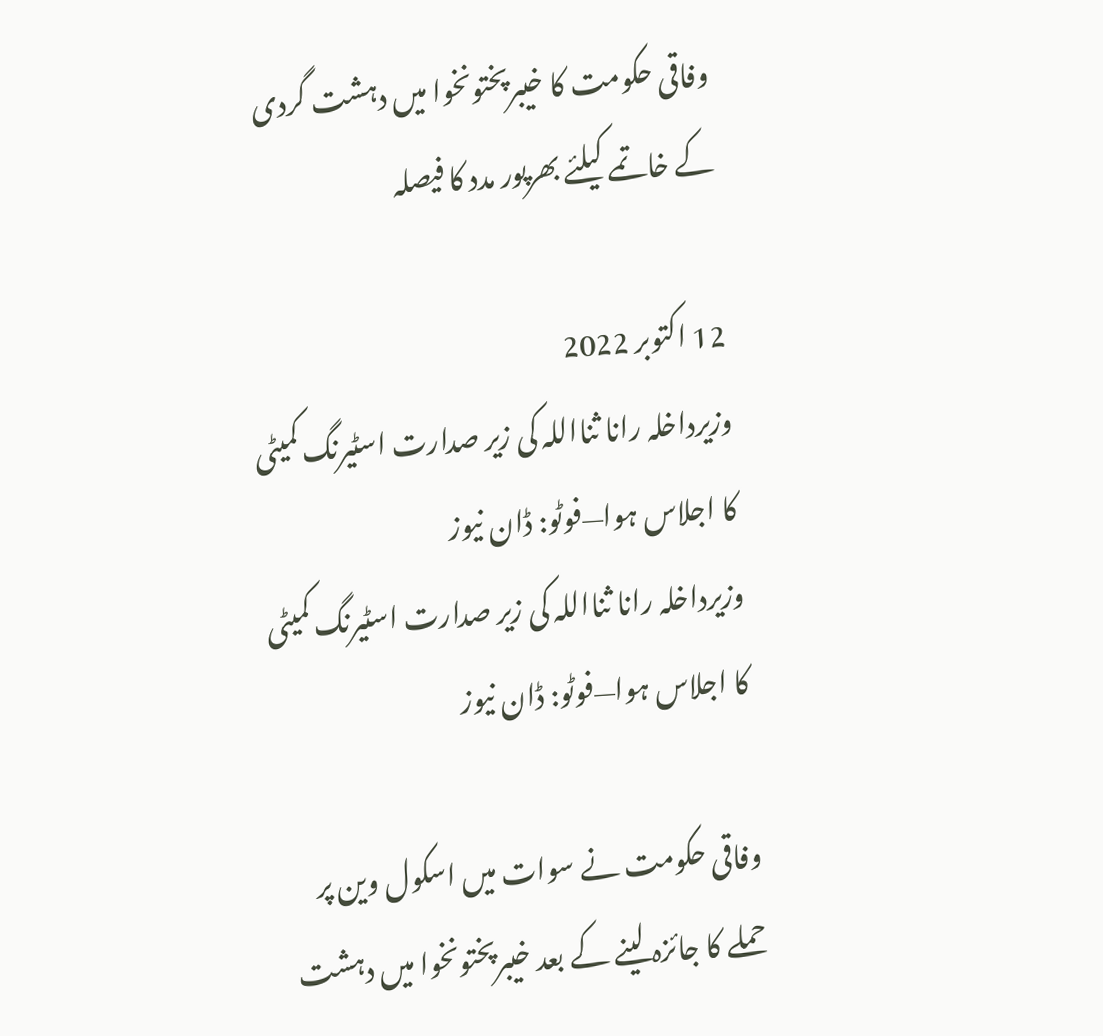وفاقی حکومت کا خیبرپختونخوا میں دہشت گردی کے خاتمے کیلئے بھرپور مدد کا فیصلہ

12 اکتوبر 2022
وزیرداخلہ رانا ثنااللہ کی زیر صدارت اسٹیرنگ کمیٹی کا اجلاس ہوا—فوٹو: ڈان نیوز
وزیرداخلہ رانا ثنااللہ کی زیر صدارت اسٹیرنگ کمیٹی کا اجلاس ہوا—فوٹو: ڈان نیوز

وفاقی حکومت نے سوات میں اسکول وین پر حملے کا جائزہ لینے کے بعد خیبرپختونخوا میں دہشت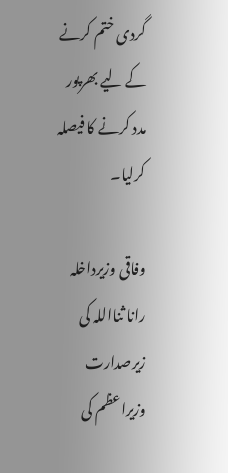گردی ختم کرنے کے لیے بھرپور مدد کرنے کا فیصلہ کرلیا۔

وفاقی وزیرداخلہ رانا ثنااللہ کی زیرصدارت وزیراعظم کی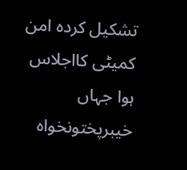تشکیل کردہ امن کمیٹی کااجلاس ہوا جہاں خیبرپختونخواہ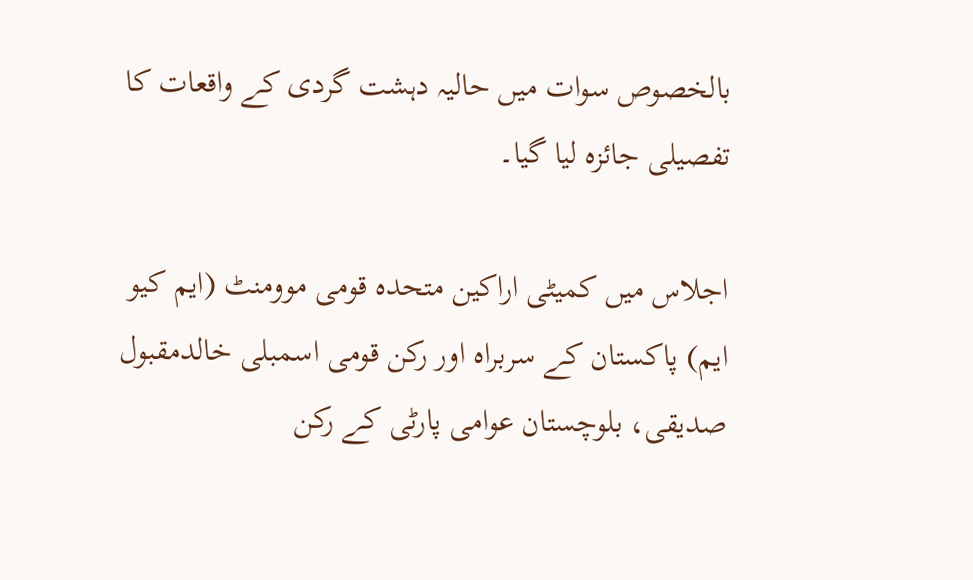بالخصوص سوات میں حالیہ دہشت گردی کے واقعات کا تفصیلی جائزہ لیا گیا۔

اجلاس میں کمیٹی اراکین متحدہ قومی موومنٹ (ایم کیو ایم) پاکستان کے سربراہ اور رکن قومی اسمبلی خالدمقبول صدیقی، بلوچستان عوامی پارٹی کے رکن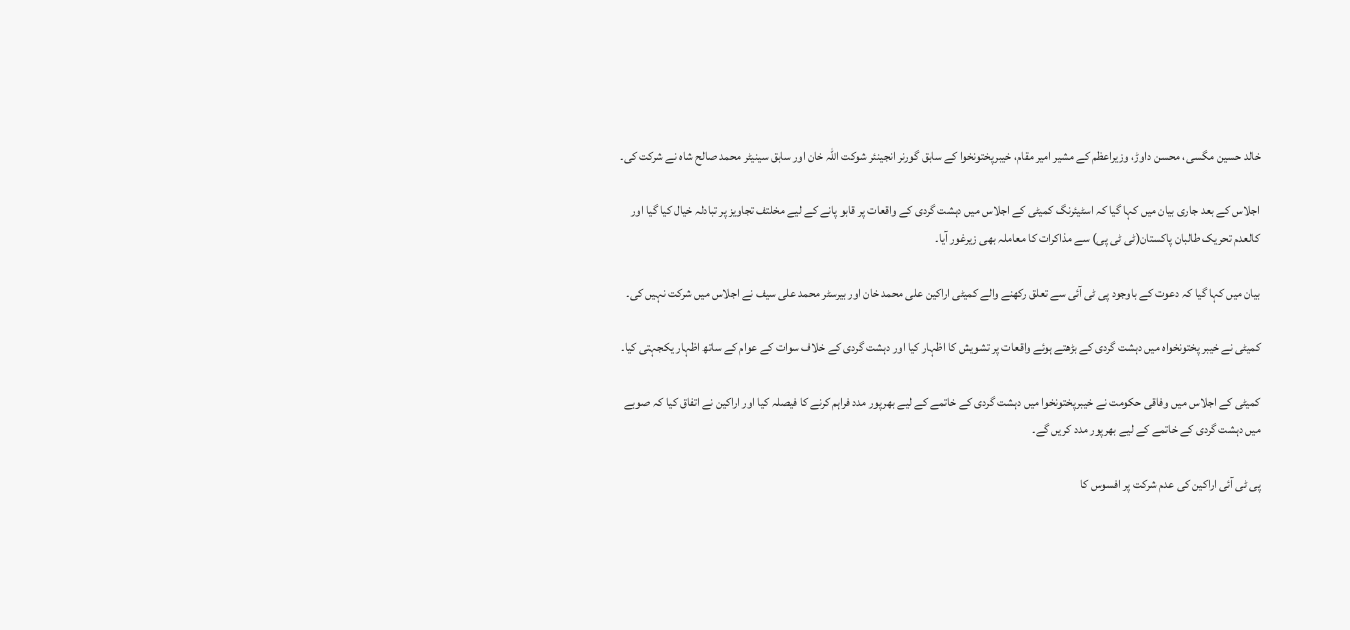خالد حسین مگسی، محسن داوڑ، وزیراعظم کے مشیر امیر مقام، خیبرپختونخوا کے سابق گورنر انجینئر شوکت اللہ خان اور سابق سینیٹر محمد صالح شاہ نے شرکت کی۔

اجلاس کے بعد جاری بیان میں کہا گیا کہ اسٹیئرنگ کمیٹی کے اجلاس میں دہشت گردی کے واقعات پر قابو پانے کے لیے مخلتف تجاویز پر تبادلہ خیال کیا گیا اور کالعدم تحریک طالبان پاکستان(ٹی ٹی پی) سے مذاکرات کا معاملہ بھی زیرغور آیا۔

بیان میں کہا گیا کہ دعوت کے باوجود پی ٹی آئی سے تعلق رکھنے والے کمیٹی اراکین علی محمد خان اور بیرسٹر محمد علی سیف نے اجلاس میں شرکت نہیں کی۔

کمیٹی نے خیبر پختونخواہ میں دہشت گردی کے بڑھتے ہوئے واقعات پر تشویش کا اظہار کیا اور دہشت گردی کے خلاف سوات کے عوام کے ساتھ اظہار یکجہتی کیا۔

کمیٹی کے اجلاس میں وفاقی حکومت نے خیبرپختونخوا میں دہشت گردی کے خاتمے کے لیے بھرپور مدد فراہم کرنے کا فیصلہ کیا اور اراکین نے اتفاق کیا کہ صوبے میں دہشت گردی کے خاتمے کے لیے بھرپور مدد کریں گے۔

پی ٹی آئی اراکین کی عدم شرکت پر افسوس کا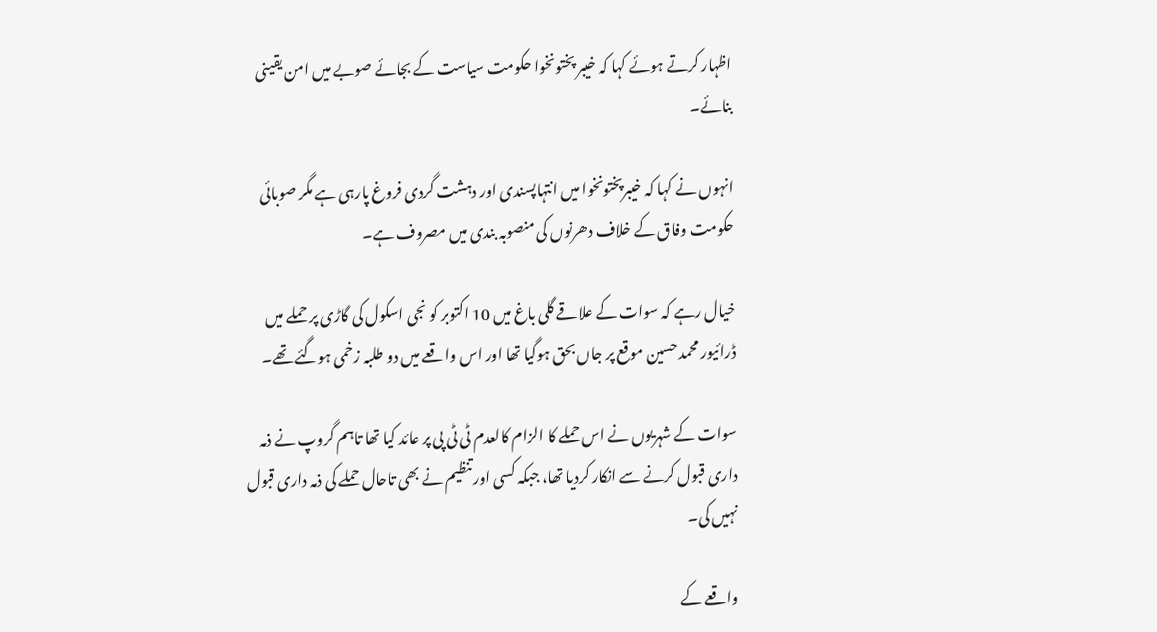اظہار کرتے ہوئے کہا کہ خیبر پختونخوا حکومت سیاست کے بجائے صوبے میں امن یقینی بنائے۔

انہوں نے کہا کہ خیبرپختونخوا میں انتہاپسندی اور دہشت گردی فروغ پارہی ہے مگر صوبائی حکومت وفاق کے خلاف دھرنوں کی منصوبہ بندی میں مصروف ہے۔

خیال رہے کہ سوات کے علاقے گلی باغ میں 10 اکتوبر کو نجی اسکول کی گاڑی پر حملے میں ڈرائیور محمد حسین موقع پر جاں بحق ہوگیا تھا اور اس واقعے میں دو طلبہ زخمی ہوگئے تھے۔

سوات کے شہریوں نے اس حملے کا الزام کالعدم ٹی ٹی پی پر عائد کیا تھا تاہم گروپ نے ذمہ داری قبول کرنے سے انکار کردیا تھا، جبکہ کسی اور تنظیم نے بھی تاحال حملے کی ذمہ داری قبول نہیں کی۔

واقعے کے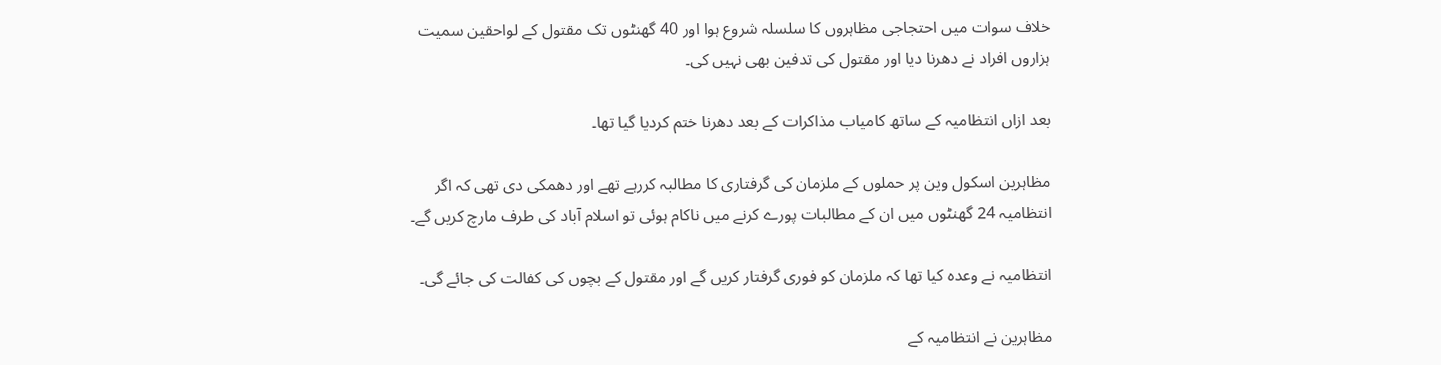خلاف سوات میں احتجاجی مظاہروں کا سلسلہ شروع ہوا اور 40 گھنٹوں تک مقتول کے لواحقین سمیت ہزاروں افراد نے دھرنا دیا اور مقتول کی تدفین بھی نہیں کی۔

بعد ازاں انتظامیہ کے ساتھ کامیاب مذاکرات کے بعد دھرنا ختم کردیا گیا تھا۔

مظاہرین اسکول وین پر حملوں کے ملزمان کی گرفتاری کا مطالبہ کررہے تھے اور دھمکی دی تھی کہ اگر انتظامیہ 24 گھنٹوں میں ان کے مطالبات پورے کرنے میں ناکام ہوئی تو اسلام آباد کی طرف مارچ کریں گے۔

انتظامیہ نے وعدہ کیا تھا کہ ملزمان کو فوری گرفتار کریں گے اور مقتول کے بچوں کی کفالت کی جائے گی۔

مظاہرین نے انتظامیہ کے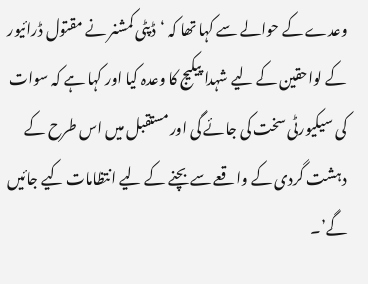وعدے کے حوالے سے کہا تھا کہ ‘ڈپٹی کمشنر نے مقتول ڈرائیور کے لواحقین کے لیے شہدا پیکیج کا وعدہ کیا اور کہا ہے کہ سوات کی سیکیورٹی سخت کی جائے گی اور مستقبل میں اس طرح کے دہشت گردی کے واقعے سے بچنے کے لیے انتظامات کیے جائیں گے’۔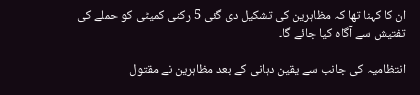ان کا کہنا تھا کہ مظاہرین کی تشکیل دی گئی 5 رکنی کمیٹی کو حملے کی تفتیش سے آگاہ کیا جائے گا۔

انتظامیہ کی جانب سے یقین دہانی کے بعد مظاہرین نے مقتول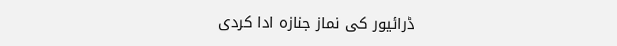ڈرائیور کی نماز جنازہ ادا کردی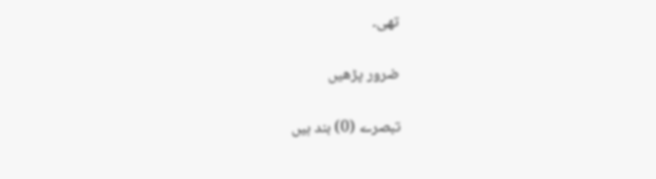تھی۔

ضرور پڑھیں

تبصرے (0) بند ہیں